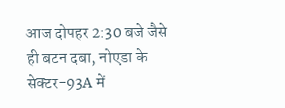आज दोपहर 2:30 बजे जैसे ही बटन दबा, नोएडा के सेक्टर-93A में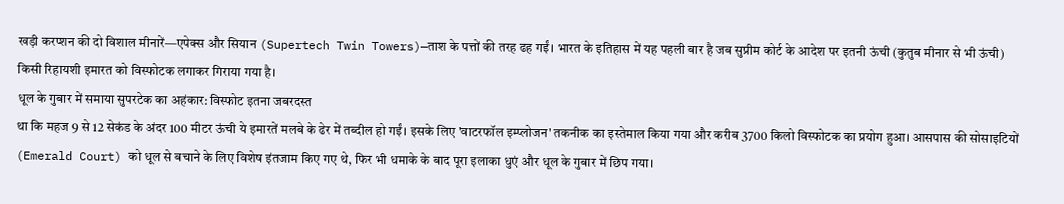खड़ी करप्शन की दो विशाल मीनारें—एपेक्स और सियान (Supertech Twin Towers)—ताश के पत्तों की तरह ढह गईं। भारत के इतिहास में यह पहली बार है जब सुप्रीम कोर्ट के आदेश पर इतनी ऊंची (कुतुब मीनार से भी ऊंची) किसी रिहायशी इमारत को विस्फोटक लगाकर गिराया गया है।
धूल के गुबार में समाया सुपरटेक का अहंकार: विस्फोट इतना जबरदस्त
था कि महज 9 से 12 सेकंड के अंदर 100 मीटर ऊंची ये इमारतें मलबे के ढेर में तब्दील हो गईं। इसके लिए 'वाटरफॉल इम्प्लोजन' तकनीक का इस्तेमाल किया गया और करीब 3700 किलो विस्फोटक का प्रयोग हुआ। आसपास की सोसाइटियों (Emerald Court) को धूल से बचाने के लिए विशेष इंतजाम किए गए थे, फिर भी धमाके के बाद पूरा इलाका धुएं और धूल के गुबार में छिप गया।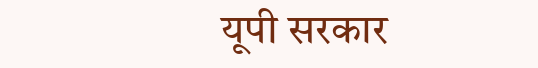यूपी सरकार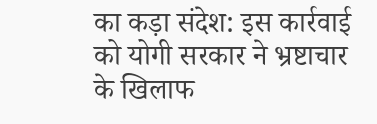का कड़ा संदेश: इस कार्रवाई को योगी सरकार ने भ्रष्टाचार के खिलाफ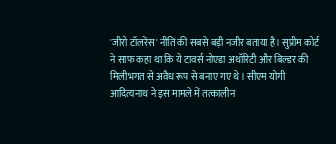'जीरो टॉलरेंस' नीति की सबसे बड़ी नजीर बताया है। सुप्रीम कोर्ट ने साफ कहा था कि ये टावर्स नोएडा अथॉरिटी और बिल्डर की मिलीभगत से अवैध रूप से बनाए गए थे। सीएम योगी आदित्यनाथ ने इस मामले में तत्कालीन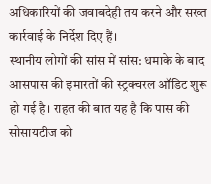अधिकारियों की जवाबदेही तय करने और सख्त कार्रवाई के निर्देश दिए हैं।
स्थानीय लोगों की सांस में सांस: धमाके के बाद आसपास की इमारतों की स्ट्रक्चरल ऑडिट शुरू हो गई है। राहत की बात यह है कि पास की सोसायटीज को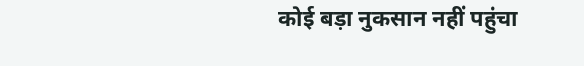कोई बड़ा नुकसान नहीं पहुंचा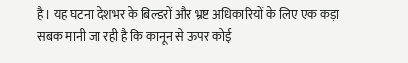है। यह घटना देशभर के बिल्डरों और भ्रष्ट अधिकारियों के लिए एक कड़ा सबक मानी जा रही है कि कानून से ऊपर कोई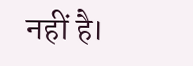नहीं है।